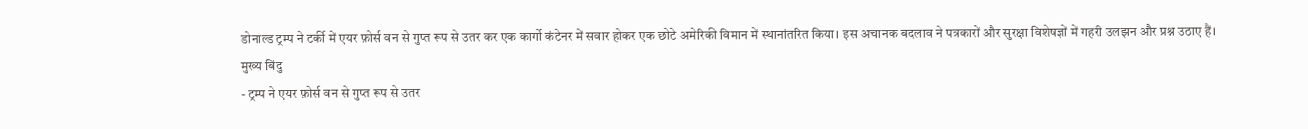डोनाल्ड ट्रम्प ने टर्की में एयर फ़ोर्स वन से गुप्त रूप से उतर कर एक कार्गो कंटेनर में सवार होकर एक छोटे अमेरिकी विमान में स्थानांतरित किया। इस अचानक बदलाव ने पत्रकारों और सुरक्षा विशेषज्ञों में गहरी उलझन और प्रश्न उठाए हैं।
मुख्य बिंदु
- ट्रम्प ने एयर फ़ोर्स वन से गुप्त रूप से उतर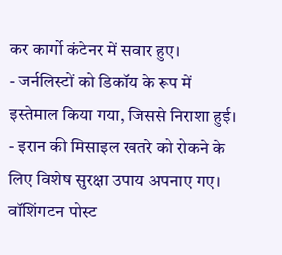कर कार्गो कंटेनर में सवार हुए।
- जर्नलिस्टों को डिकॉय के रूप में इस्तेमाल किया गया, जिससे निराशा हुई।
- इरान की मिसाइल खतरे को रोकने के लिए विशेष सुरक्षा उपाय अपनाए गए।
वॉशिंगटन पोस्ट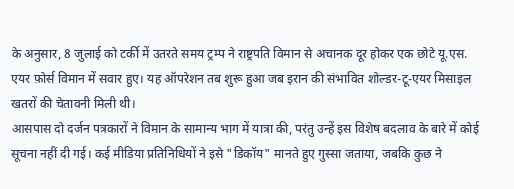के अनुसार, 8 जुलाई को टर्की में उतरते समय ट्रम्प ने राष्ट्रपति विमान से अचानक दूर होकर एक छोटे यू.एस. एयर फ़ोर्स विमान में सवार हुए। यह ऑपरेशन तब शुरू हुआ जब इरान की संभावित शोल्डर-टू-एयर मिसाइल खतरों की चेतावनी मिली थी।
आसपास दो दर्जन पत्रकारों ने विमान के सामान्य भाग में यात्रा की, परंतु उन्हें इस विशेष बदलाव के बारे में कोई सूचना नहीं दी गई। कई मीडिया प्रतिनिधियों ने इसे "डिकॉय" मानते हुए गुस्सा जताया, जबकि कुछ ने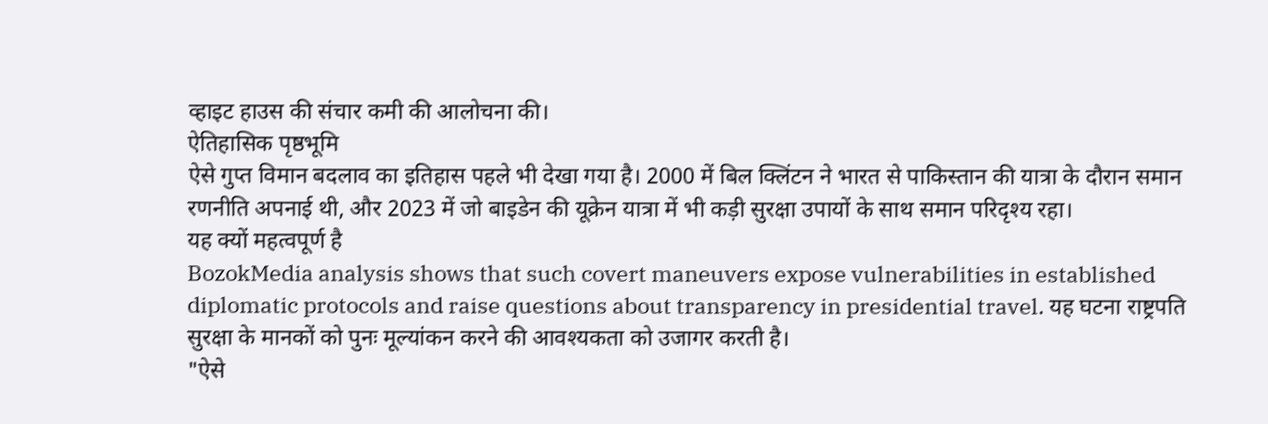व्हाइट हाउस की संचार कमी की आलोचना की।
ऐतिहासिक पृष्ठभूमि
ऐसे गुप्त विमान बदलाव का इतिहास पहले भी देखा गया है। 2000 में बिल क्लिंटन ने भारत से पाकिस्तान की यात्रा के दौरान समान रणनीति अपनाई थी, और 2023 में जो बाइडेन की यूक्रेन यात्रा में भी कड़ी सुरक्षा उपायों के साथ समान परिदृश्य रहा।
यह क्यों महत्वपूर्ण है
BozokMedia analysis shows that such covert maneuvers expose vulnerabilities in established diplomatic protocols and raise questions about transparency in presidential travel. यह घटना राष्ट्रपति सुरक्षा के मानकों को पुनः मूल्यांकन करने की आवश्यकता को उजागर करती है।
"ऐसे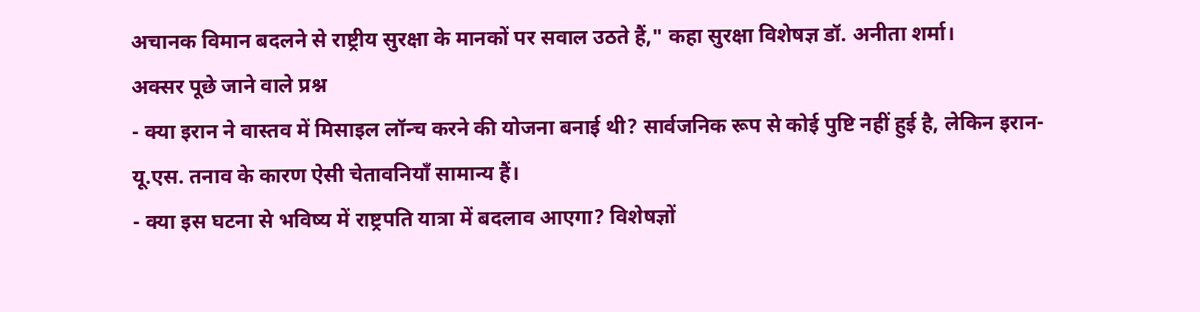अचानक विमान बदलने से राष्ट्रीय सुरक्षा के मानकों पर सवाल उठते हैं," कहा सुरक्षा विशेषज्ञ डॉ. अनीता शर्मा।
अक्सर पूछे जाने वाले प्रश्न
- क्या इरान ने वास्तव में मिसाइल लॉन्च करने की योजना बनाई थी? सार्वजनिक रूप से कोई पुष्टि नहीं हुई है, लेकिन इरान-यू.एस. तनाव के कारण ऐसी चेतावनियाँ सामान्य हैं।
- क्या इस घटना से भविष्य में राष्ट्रपति यात्रा में बदलाव आएगा? विशेषज्ञों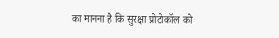का मानना है कि सुरक्षा प्रोटोकॉल को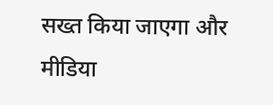सख्त किया जाएगा और मीडिया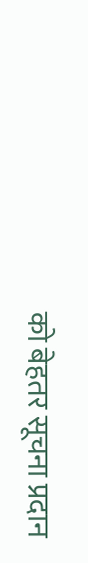को बेहतर सूचना प्रदान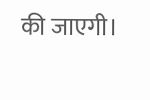की जाएगी।